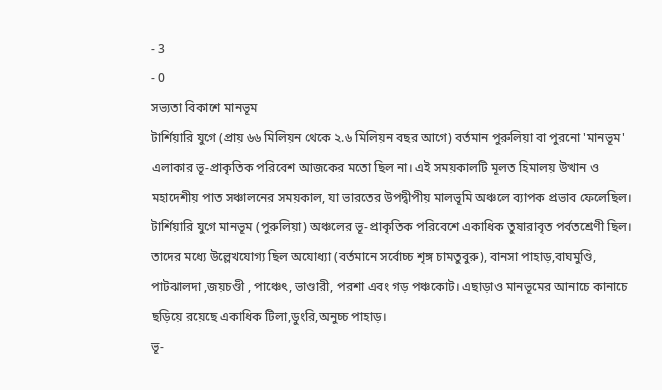- 3
- 0
সভ্যতা বিকাশে মানভূম
টার্শিয়ারি যুগে (প্রায় ৬৬ মিলিয়ন থেকে ২.৬ মিলিয়ন বছর আগে) বর্তমান পুরুলিয়া বা পুরনো 'মানভূম' এলাকার ভূ-প্রাকৃতিক পরিবেশ আজকের মতো ছিল না। এই সময়কালটি মূলত হিমালয় উত্থান ও মহাদেশীয় পাত সঞ্চালনের সময়কাল, যা ভারতের উপদ্বীপীয় মালভূমি অঞ্চলে ব্যাপক প্রভাব ফেলেছিল।
টার্শিয়ারি যুগে মানভূম (পুরুলিয়া) অঞ্চলের ভূ-প্রাকৃতিক পরিবেশে একাধিক তুষারাবৃত পর্বতশ্রেণী ছিল। তাদের মধ্যে উল্লেখযোগ্য ছিল অযোধ্যা (বর্তমানে সর্বোচ্চ শৃঙ্গ চামতুবুরু), বানসা পাহাড়,বাঘমুণ্ডি, পাটঝালদা ,জয়চণ্ডী , পাঞ্চেৎ, ভাণ্ডারী, পরশা এবং গড় পঞ্চকোট। এছাড়াও মানভূমের আনাচে কানাচে ছড়িয়ে রয়েছে একাধিক টিলা,ডুংরি,অনুচ্চ পাহাড়।
ভূ-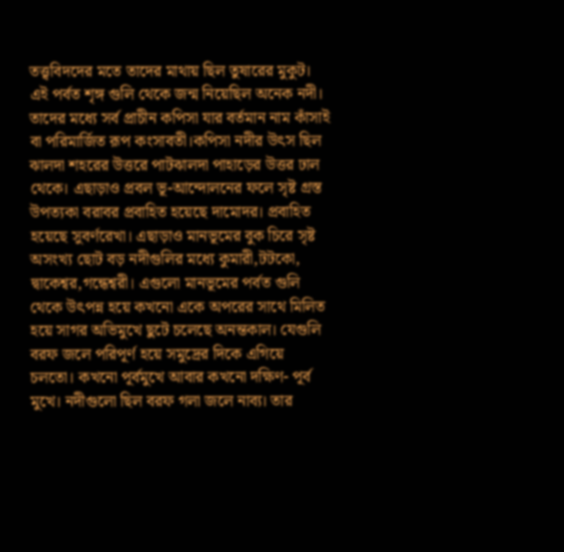তত্ত্ববিদদের মতে তাদের মাথায় ছিল তুষারের মুকুট। এই পর্বত শৃঙ্গ গুলি থেকে জন্ম নিয়েছিল অনেক নদী। তাদের মধ্যে সর্ব প্রাচীন কপিসা যার বর্তমান নাম কাঁসাই বা পরিমার্জিত রূপ কংসাবতী।কপিসা নদীর উৎস ছিল ঝালদা শহরের উত্তরে পাটঝালদা পাহাড়ের উত্তর ঢাল থেকে। এছাড়াও প্রবল ভূ-আন্দোলনের ফলে সৃষ্ট গ্রস্ত উপত্যকা বরাবর প্রবাহিত হয়েছে দামোদর। প্রবাহিত হয়েছে সুবর্ণরেখা। এছাড়াও মানভূমের বুক চিরে সৃষ্ট অসংখ্য ছোট বড় নদীগুলির মধ্যে কুমারী,টটকো, দ্বাকেশ্বর,গন্ধেশ্বরী। এগুলো মানভূমের পর্বত গুলি থেকে উৎপন্ন হয়ে কখনো একে অপরের সাথে মিলিত হয়ে সাগর অভিমুখে ছুটে চলেছে অনন্তকাল। যেগুলি বরফ জলে পরিপূর্ণ হয়ে সমুদ্রের দিকে এগিয়ে চলতো। কখনো পূর্বমুখে আবার কখনো দক্ষিণ- পূর্ব মুখে। নদীগুলো ছিল বরফ গলা জলে নাব্য। তার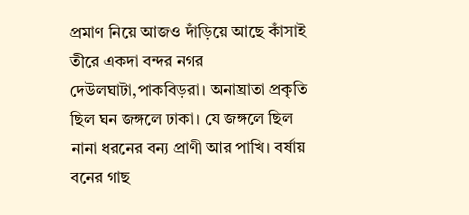প্রমাণ নিয়ে আজও দাঁড়িয়ে আছে কাঁসাই তীরে একদা বন্দর নগর দেউলঘাটা,পাকবিড়রা। অনাঘ্রাতা প্রকৃতি ছিল ঘন জঙ্গলে ঢাকা। যে জঙ্গলে ছিল নানা ধরনের বন্য প্রাণী আর পাখি। বর্ষায় বনের গাছ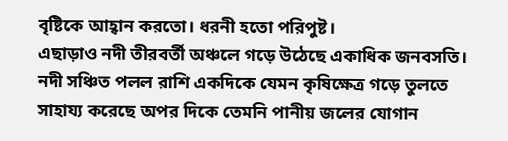বৃষ্টিকে আহ্বান করতো। ধরনী হতো পরিপুষ্ট।
এছাড়াও নদী তীরবর্তী অঞ্চলে গড়ে উঠেছে একাধিক জনবসতি। নদী সঞ্চিত পলল রাশি একদিকে যেমন কৃষিক্ষেত্র গড়ে তুলতে সাহায্য করেছে অপর দিকে তেমনি পানীয় জলের যোগান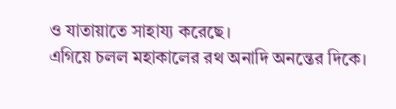ও যাতায়াতে সাহায্য করেছে।
এগিয়ে চলল মহাকালের রথ অনাদি অনন্তের দিকে।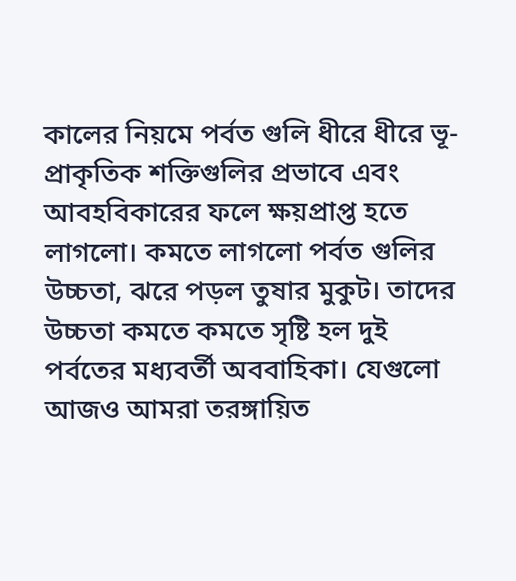কালের নিয়মে পর্বত গুলি ধীরে ধীরে ভূ-প্রাকৃতিক শক্তিগুলির প্রভাবে এবং আবহবিকারের ফলে ক্ষয়প্রাপ্ত হতে লাগলো। কমতে লাগলো পর্বত গুলির উচ্চতা, ঝরে পড়ল তুষার মুকুট। তাদের উচ্চতা কমতে কমতে সৃষ্টি হল দুই পর্বতের মধ্যবর্তী অববাহিকা। যেগুলো আজও আমরা তরঙ্গায়িত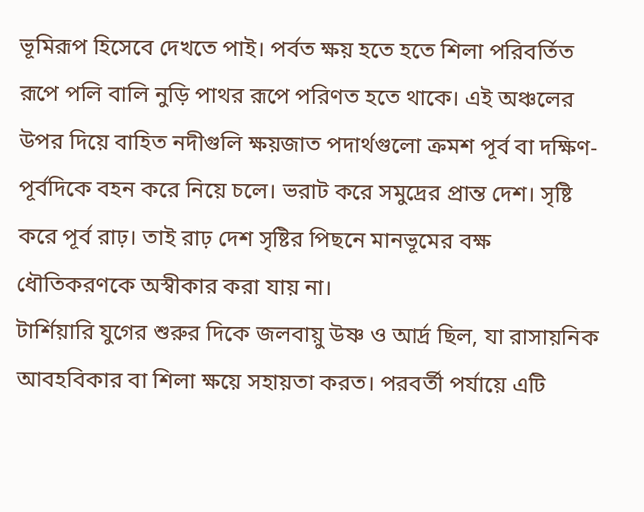ভূমিরূপ হিসেবে দেখতে পাই। পর্বত ক্ষয় হতে হতে শিলা পরিবর্তিত রূপে পলি বালি নুড়ি পাথর রূপে পরিণত হতে থাকে। এই অঞ্চলের উপর দিয়ে বাহিত নদীগুলি ক্ষয়জাত পদার্থগুলো ক্রমশ পূর্ব বা দক্ষিণ-পূর্বদিকে বহন করে নিয়ে চলে। ভরাট করে সমুদ্রের প্রান্ত দেশ। সৃষ্টি করে পূর্ব রাঢ়। তাই রাঢ় দেশ সৃষ্টির পিছনে মানভূমের বক্ষ ধৌতিকরণকে অস্বীকার করা যায় না।
টার্শিয়ারি যুগের শুরুর দিকে জলবায়ু উষ্ণ ও আর্দ্র ছিল, যা রাসায়নিক আবহবিকার বা শিলা ক্ষয়ে সহায়তা করত। পরবর্তী পর্যায়ে এটি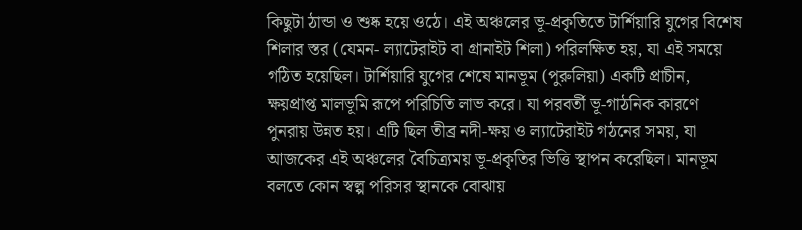কিছুটা ঠান্ডা ও শুষ্ক হয়ে ওঠে। এই অঞ্চলের ভূ-প্রকৃতিতে টার্শিয়ারি যুগের বিশেষ শিলার স্তর (যেমন- ল্যাটেরাইট বা গ্রানাইট শিলা) পরিলক্ষিত হয়, যা এই সময়ে গঠিত হয়েছিল। টার্শিয়ারি যুগের শেষে মানভূম (পুরুলিয়া) একটি প্রাচীন, ক্ষয়প্রাপ্ত মালভূমি রূপে পরিচিতি লাভ করে। যা পরবর্তী ভূ-গাঠনিক কারণে পুনরায় উন্নত হয়। এটি ছিল তীব্র নদী-ক্ষয় ও ল্যাটেরাইট গঠনের সময়, যা আজকের এই অঞ্চলের বৈচিত্র্যময় ভূ-প্রকৃতির ভিত্তি স্থাপন করেছিল। মানভূম বলতে কোন স্বল্প পরিসর স্থানকে বোঝায়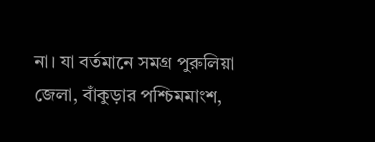না। যা বর্তমানে সমগ্র পুরুলিয়া জেলা, বাঁকুড়ার পশ্চিমমাংশ,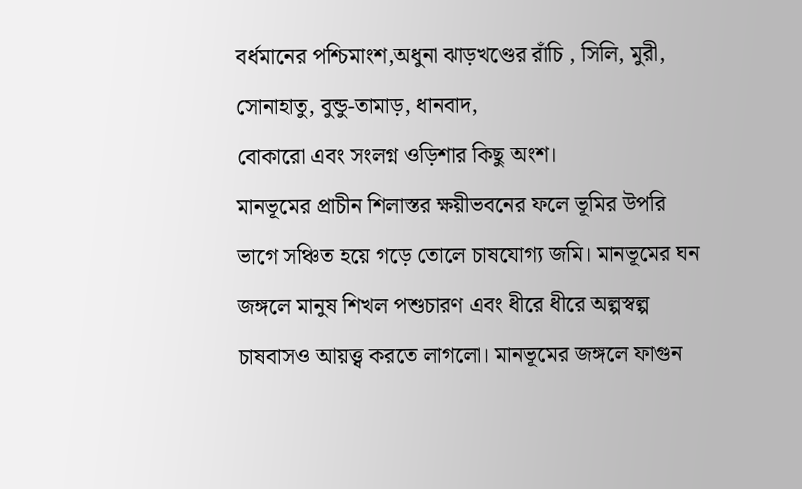বর্ধমানের পশ্চিমাংশ,অধুনা ঝাড়খণ্ডের রাঁচি , সিলি, মুরী, সোনাহাতু, বুন্ডু-তামাড়, ধানবাদ,
বোকারো এবং সংলগ্ন ওড়িশার কিছু অংশ।
মানভূমের প্রাচীন শিলাস্তর ক্ষয়ীভবনের ফলে ভূমির উপরি ভাগে সঞ্চিত হয়ে গড়ে তোলে চাষযোগ্য জমি। মানভূমের ঘন জঙ্গলে মানুষ শিখল পশুচারণ এবং ধীরে ধীরে অল্পস্বল্প চাষবাসও আয়ত্ত্ব করতে লাগলো। মানভূমের জঙ্গলে ফাগুন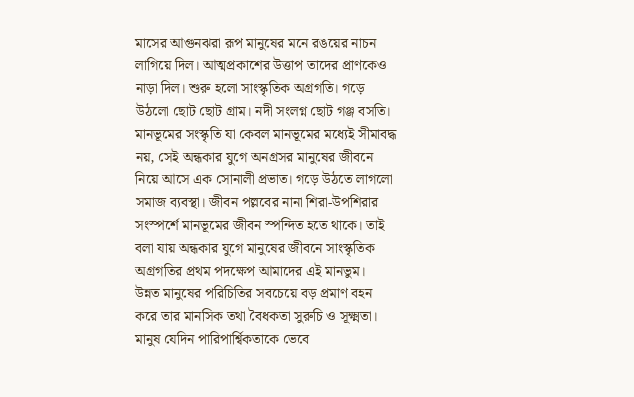মাসের আগুনঝরা রূপ মানুষের মনে রঙয়ের নাচন লাগিয়ে দিল। আত্মপ্রকাশের উত্তাপ তাদের প্রাণকেও নাড়া দিল। শুরু হলো সাংস্কৃতিক অগ্রগতি। গড়ে উঠলো ছোট ছোট গ্রাম। নদী সংলগ্ন ছোট গঞ্জ বসতি। মানভূমের সংস্কৃতি যা কেবল মানভূমের মধ্যেই সীমাবদ্ধ নয়, সেই অন্ধকার যুগে অনগ্রসর মানুষের জীবনে নিয়ে আসে এক সোনালী প্রভাত। গড়ে উঠতে লাগলো সমাজ ব্যবস্থা। জীবন পল্লবের নানা শিরা-উপশিরার সংস্পর্শে মানভূমের জীবন স্পন্দিত হতে থাকে। তাই বলা যায় অন্ধকার যুগে মানুষের জীবনে সাংস্কৃতিক অগ্রগতির প্রথম পদক্ষেপ আমাদের এই মানভুম।
উন্নত মানুষের পরিচিতির সবচেয়ে বড় প্রমাণ বহন করে তার মানসিক তথা বৈধকতা সুরুচি ও সূক্ষ্মতা। মানুষ যেদিন পারিপার্শ্বিকতাকে ভেবে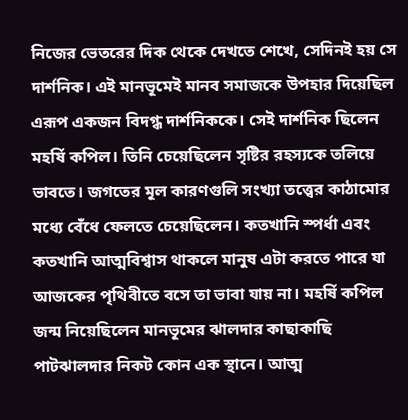নিজের ভেতরের দিক থেকে দেখতে শেখে, সেদিনই হয় সে দার্শনিক। এই মানভূমেই মানব সমাজকে উপহার দিয়েছিল এরূপ একজন বিদগ্ধ দার্শনিককে। সেই দার্শনিক ছিলেন মহর্ষি কপিল। তিনি চেয়েছিলেন সৃষ্টির রহস্যকে তলিয়ে ভাবতে। জগতের মূল কারণগুলি সংখ্যা তত্ত্বের কাঠামোর মধ্যে বেঁধে ফেলতে চেয়েছিলেন। কতখানি স্পর্ধা এবং কতখানি আত্মবিশ্বাস থাকলে মানুষ এটা করতে পারে যা আজকের পৃথিবীতে বসে তা ভাবা যায় না। মহর্ষি কপিল জন্ম নিয়েছিলেন মানভূমের ঝালদার কাছাকাছি পাটঝালদার নিকট কোন এক স্থানে। আত্ম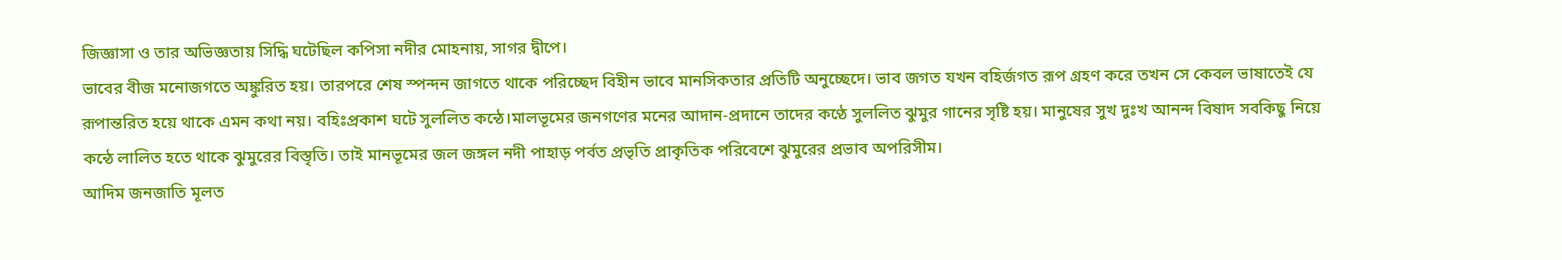জিজ্ঞাসা ও তার অভিজ্ঞতায় সিদ্ধি ঘটেছিল কপিসা নদীর মোহনায়, সাগর দ্বীপে।
ভাবের বীজ মনোজগতে অঙ্কুরিত হয়। তারপরে শেষ স্পন্দন জাগতে থাকে পরিচ্ছেদ বিহীন ভাবে মানসিকতার প্রতিটি অনুচ্ছেদে। ভাব জগত যখন বহির্জগত রূপ গ্রহণ করে তখন সে কেবল ভাষাতেই যে রূপান্তরিত হয়ে থাকে এমন কথা নয়। বহিঃপ্রকাশ ঘটে সুললিত কন্ঠে।মালভূমের জনগণের মনের আদান-প্রদানে তাদের কণ্ঠে সুললিত ঝুমুর গানের সৃষ্টি হয়। মানুষের সুখ দুঃখ আনন্দ বিষাদ সবকিছু নিয়ে কন্ঠে লালিত হতে থাকে ঝুমুরের বিস্তৃতি। তাই মানভূমের জল জঙ্গল নদী পাহাড় পর্বত প্রভৃতি প্রাকৃতিক পরিবেশে ঝুমুরের প্রভাব অপরিসীম।
আদিম জনজাতি মূলত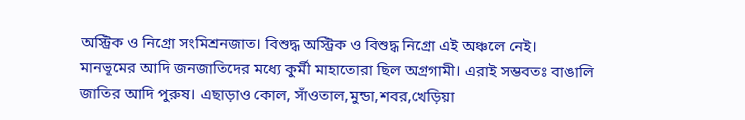অস্ট্রিক ও নিগ্রো সংমিশ্রনজাত। বিশুদ্ধ অস্ট্রিক ও বিশুদ্ধ নিগ্রো এই অঞ্চলে নেই।
মানভূমের আদি জনজাতিদের মধ্যে কুর্মী মাহাতোরা ছিল অগ্রগামী। এরাই সম্ভবতঃ বাঙালি জাতির আদি পুরুষ। এছাড়াও কোল, সাঁওতাল,মুন্ডা,শবর,খেড়িয়া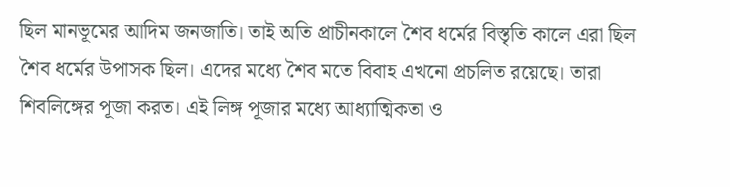ছিল মানভূমের আদিম জনজাতি। তাই অতি প্রাচীনকালে শৈব ধর্মের বিস্তৃতি কালে এরা ছিল শৈব ধর্মের উপাসক ছিল। এদের মধ্যে শৈব মতে বিবাহ এখনো প্রচলিত রয়েছে। তারা শিবলিঙ্গের পূজা করত। এই লিঙ্গ পূজার মধ্যে আধ্যাত্মিকতা ও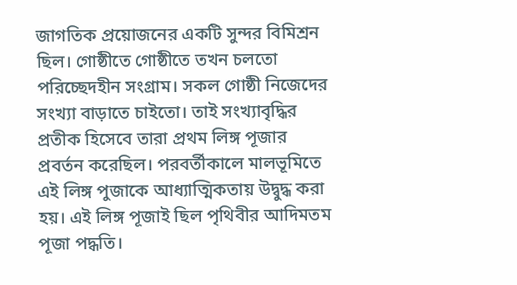জাগতিক প্রয়োজনের একটি সুন্দর বিমিশ্রন ছিল। গোষ্ঠীতে গোষ্ঠীতে তখন চলতো পরিচ্ছেদহীন সংগ্রাম। সকল গোষ্ঠী নিজেদের সংখ্যা বাড়াতে চাইতো। তাই সংখ্যাবৃদ্ধির প্রতীক হিসেবে তারা প্রথম লিঙ্গ পূজার প্রবর্তন করেছিল। পরবর্তীকালে মালভূমিতে এই লিঙ্গ পুজাকে আধ্যাত্মিকতায় উদ্বুদ্ধ করা হয়। এই লিঙ্গ পূজাই ছিল পৃথিবীর আদিমতম পূজা পদ্ধতি।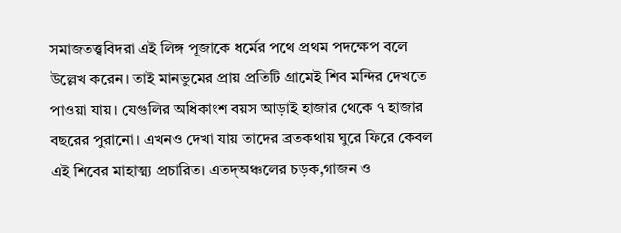সমাজতত্ত্ববিদরা এই লিঙ্গ পূজাকে ধর্মের পথে প্রথম পদক্ষেপ বলে উল্লেখ করেন। তাই মানভুমের প্রায় প্রতিটি গ্রামেই শিব মন্দির দেখতে পাওয়া যায়। যেগুলির অধিকাংশ বয়স আড়াই হাজার থেকে ৭ হাজার বছরের পুরানো। এখনও দেখা যায় তাদের ব্রতকথায় ঘুরে ফিরে কেবল এই শিবের মাহাত্ম্য প্রচারিত। এতদ্অঞ্চলের চড়ক,গাজন ও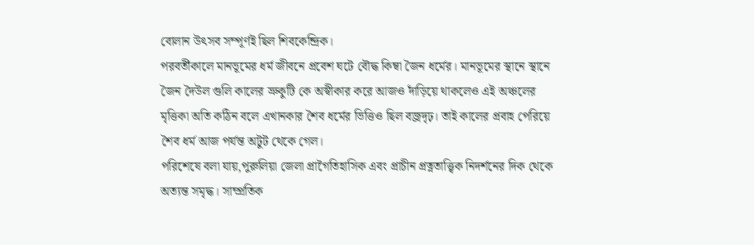বোলান উৎসব সম্পূর্ণই ছিল শিবকেন্দ্রিক।
পরবর্তীকালে মানভূমের ধর্ম জীবনে প্রবেশ ঘটে বৌদ্ধ কিম্বা জৈন ধর্মের। মানভূমের স্থানে স্থানে জৈন দৈউল গুলি কালের ভ্রুকুটি কে অস্বীকার করে আজও দাঁড়িয়ে থাকলেও এই অঞ্চলের মৃত্তিকা অতি কঠিন বলে এখানকার শৈব ধর্মের ভিত্তিও ছিল বজ্রদৃঢ়। তাই কালের প্রবাহ পেরিয়ে শৈব ধর্ম আজ পর্যন্ত অটুট থেকে গেল।
পরিশেষে বলা যায়,পুরুলিয়া জেলা প্রাগৈতিহাসিক এবং প্রাচীন প্রত্নতাত্ত্বিক নিদর্শনের দিক থেকে অত্যন্ত সমৃদ্ধ। সাম্প্রতিক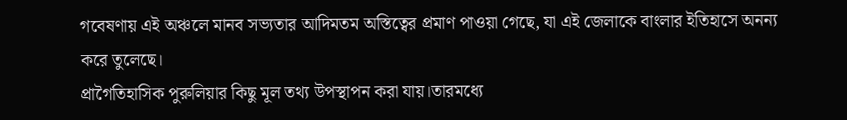গবেষণায় এই অঞ্চলে মানব সভ্যতার আদিমতম অস্তিত্বের প্রমাণ পাওয়া গেছে, যা এই জেলাকে বাংলার ইতিহাসে অনন্য করে তুলেছে।
প্রাগৈতিহাসিক পুরুলিয়ার কিছু মূল তথ্য উপস্থাপন করা যায়।তারমধ্যে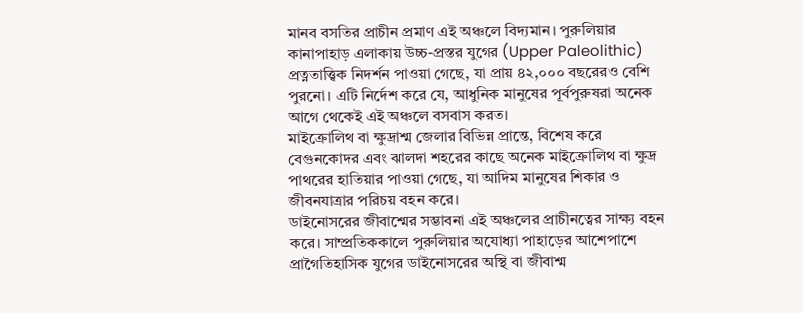মানব বসতির প্রাচীন প্রমাণ এই অঞ্চলে বিদ্যমান। পুরুলিয়ার কানাপাহাড় এলাকায় উচ্চ-প্রস্তর যুগের (Upper Paleolithic) প্রত্নতাত্ত্বিক নিদর্শন পাওয়া গেছে, যা প্রায় ৪২,০০০ বছরেরও বেশি পুরনো। এটি নির্দেশ করে যে, আধুনিক মানুষের পূর্বপুরুষরা অনেক আগে থেকেই এই অঞ্চলে বসবাস করত।
মাইক্রোলিথ বা ক্ষুদ্রাশ্ম জেলার বিভিন্ন প্রান্তে, বিশেষ করে বেগুনকোদর এবং ঝালদা শহরের কাছে অনেক মাইক্রোলিথ বা ক্ষুদ্র পাথরের হাতিয়ার পাওয়া গেছে, যা আদিম মানুষের শিকার ও জীবনযাত্রার পরিচয় বহন করে।
ডাইনোসরের জীবাশ্মের সম্ভাবনা এই অঞ্চলের প্রাচীনত্বের সাক্ষ্য বহন করে। সাম্প্রতিককালে পুরুলিয়ার অযোধ্যা পাহাড়ের আশেপাশে প্রাগৈতিহাসিক যুগের ডাইনোসরের অস্থি বা জীবাশ্ম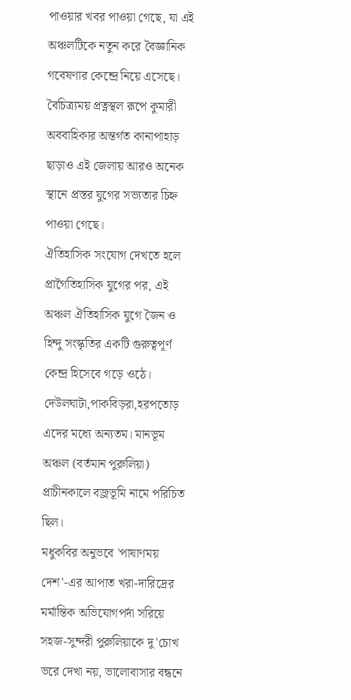পাওয়ার খবর পাওয়া গেছে, যা এই অঞ্চলটিকে নতুন করে বৈজ্ঞানিক গবেষণার কেন্দ্রে নিয়ে এসেছে।
বৈচিত্র্যময় প্রত্নস্থল রূপে কুমারী অববাহিকার অন্তর্গত কানাপাহাড় ছাড়াও এই জেলায় আরও অনেক স্থানে প্রস্তর যুগের সভ্যতার চিহ্ন পাওয়া গেছে।
ঐতিহাসিক সংযোগ দেখতে হলে প্রাগৈতিহাসিক যুগের পর, এই অঞ্চল ঐতিহাসিক যুগে জৈন ও হিন্দু সংস্কৃতির একটি গুরুত্বপূর্ণ কেন্দ্র হিসেবে গড়ে ওঠে। দেউলঘাটা,পাকবিড়রা,হরপতোড় এদের মধ্যে অন্যতম। মানভূম অঞ্চল (বর্তমান পুরুলিয়া) প্রাচীনকালে বজ্রভূমি নামে পরিচিত ছিল।
মধুকবির অনুভবে 'পাষাণময় দেশ'-এর আপাত খরা-দারিদ্রের মর্মান্তিক অভিযোগপর্দা সরিয়ে সহজ-সুন্দরী পুরুলিয়াকে দু'চোখ ভরে দেখা নয়, ভালোবাসার বন্ধনে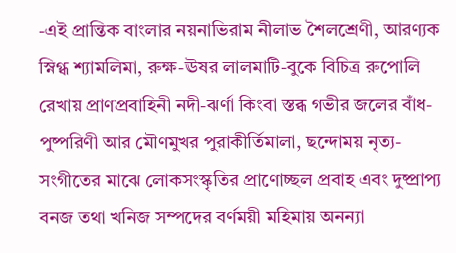-এই প্রান্তিক বাংলার নয়নাভিরাম নীলাভ শৈলশ্রেণী, আরণ্যক স্নিগ্ধ শ্যামলিমা, রুক্ষ-ঊষর লালমাটি-বুকে বিচিত্র রুপোলি রেখায় প্রাণপ্রবাহিনী নদী-ঝর্ণা কিংবা স্তব্ধ গভীর জলের বাঁধ-পুষ্পরিণী আর মৌণমুখর পুরাকীর্তিমালা, ছন্দোময় নৃত্য-সংগীতের মাঝে লোকসংস্কৃতির প্রাণোচ্ছল প্রবাহ এবং দুষ্প্রাপ্য বনজ তথা খনিজ সম্পদের বর্ণময়ী মহিমায় অনন্যা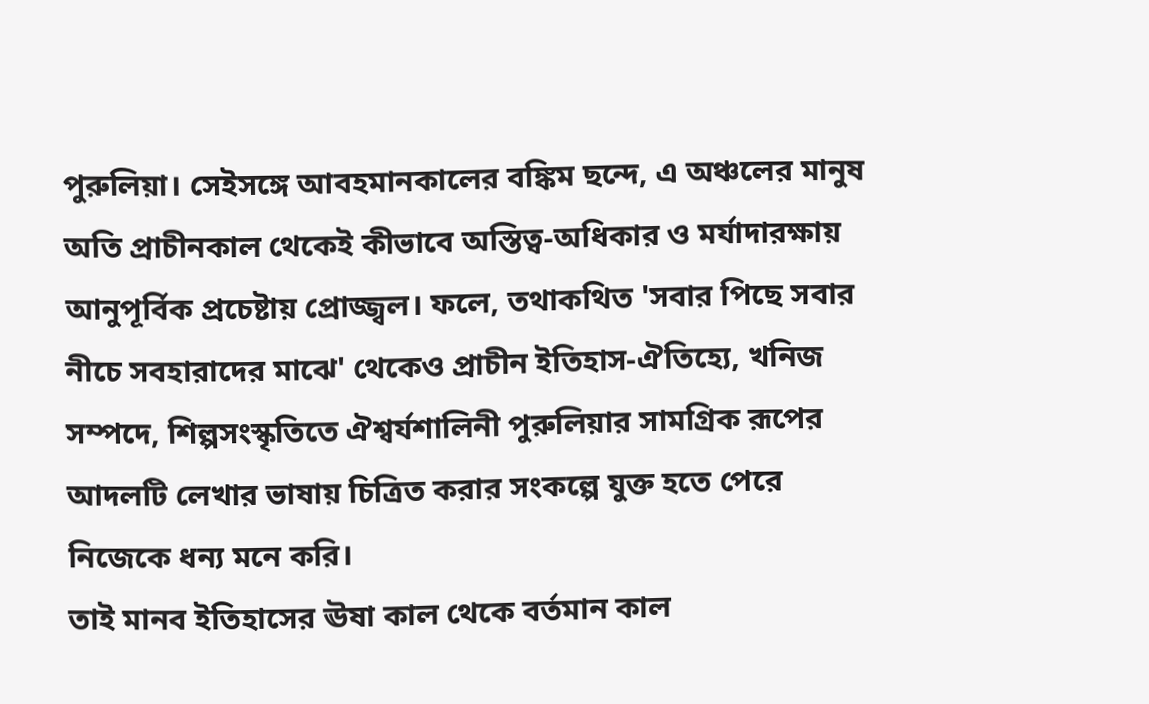পুরুলিয়া। সেইসঙ্গে আবহমানকালের বঙ্কিম ছন্দে, এ অঞ্চলের মানুষ অতি প্রাচীনকাল থেকেই কীভাবে অস্তিত্ব-অধিকার ও মর্যাদারক্ষায় আনুপূর্বিক প্রচেষ্টায় প্রোজ্জ্বল। ফলে, তথাকথিত 'সবার পিছে সবার নীচে সবহারাদের মাঝে' থেকেও প্রাচীন ইতিহাস-ঐতিহ্যে, খনিজ সম্পদে, শিল্পসংস্কৃতিতে ঐশ্বর্যশালিনী পুরুলিয়ার সামগ্রিক রূপের আদলটি লেখার ভাষায় চিত্রিত করার সংকল্পে যুক্ত হতে পেরে নিজেকে ধন্য মনে করি।
তাই মানব ইতিহাসের ঊষা কাল থেকে বর্তমান কাল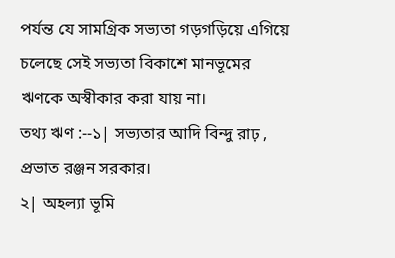পর্যন্ত যে সামগ্রিক সভ্যতা গড়গড়িয়ে এগিয়ে চলেছে সেই সভ্যতা বিকাশে মানভূমের ঋণকে অস্বীকার করা যায় না।
তথ্য ঋণ :--১| সভ্যতার আদি বিন্দু রাঢ় , প্রভাত রঞ্জন সরকার।
২| অহল্যা ভূমি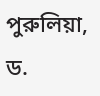পুরুলিয়া, ড.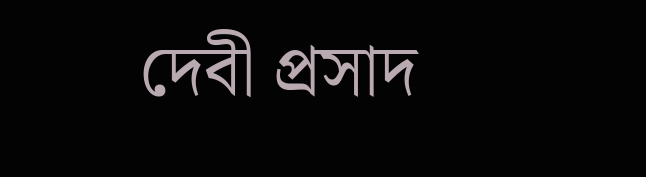দেবী প্রসাদ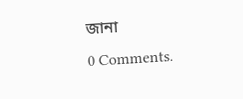জানা
0 Comments.